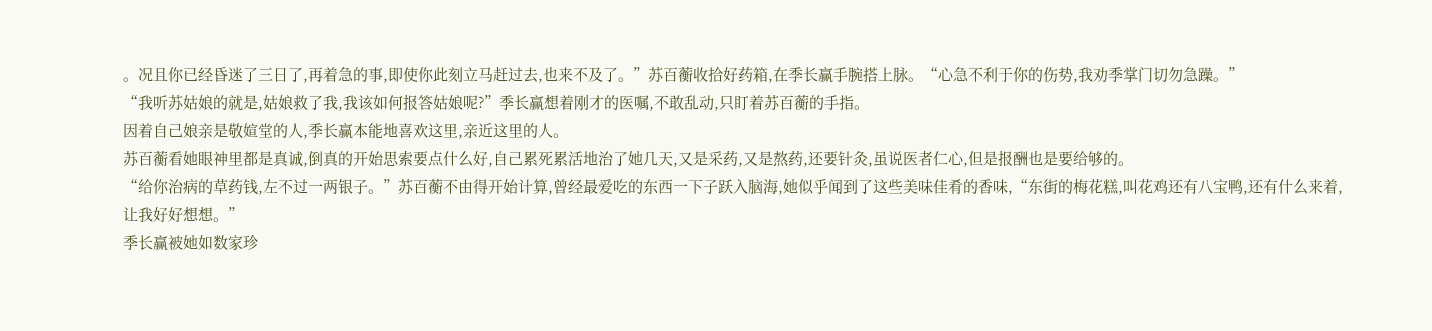。况且你已经昏迷了三日了,再着急的事,即使你此刻立马赶过去,也来不及了。”苏百蘅收拾好药箱,在季长赢手腕搭上脉。“心急不利于你的伤势,我劝季掌门切勿急躁。”
“我听苏姑娘的就是,姑娘救了我,我该如何报答姑娘呢?”季长赢想着刚才的医嘱,不敢乱动,只盯着苏百蘅的手指。
因着自己娘亲是敬媗堂的人,季长赢本能地喜欢这里,亲近这里的人。
苏百蘅看她眼神里都是真诚,倒真的开始思索要点什么好,自己累死累活地治了她几天,又是采药,又是熬药,还要针灸,虽说医者仁心,但是报酬也是要给够的。
“给你治病的草药钱,左不过一两银子。”苏百蘅不由得开始计算,曾经最爱吃的东西一下子跃入脑海,她似乎闻到了这些美味佳肴的香味,“东街的梅花糕,叫花鸡还有八宝鸭,还有什么来着,让我好好想想。”
季长赢被她如数家珍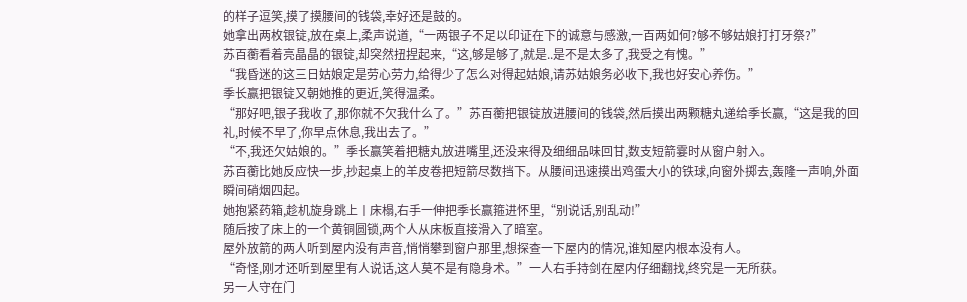的样子逗笑,摸了摸腰间的钱袋,幸好还是鼓的。
她拿出两枚银锭,放在桌上,柔声说道,“一两银子不足以印证在下的诚意与感激,一百两如何?够不够姑娘打打牙祭?”
苏百蘅看着亮晶晶的银锭,却突然扭捏起来,“这,够是够了,就是..是不是太多了,我受之有愧。”
“我昏迷的这三日姑娘定是劳心劳力,给得少了怎么对得起姑娘,请苏姑娘务必收下,我也好安心养伤。”
季长赢把银锭又朝她推的更近,笑得温柔。
“那好吧,银子我收了,那你就不欠我什么了。”苏百蘅把银锭放进腰间的钱袋,然后摸出两颗糖丸递给季长赢,“这是我的回礼,时候不早了,你早点休息,我出去了。”
“不,我还欠姑娘的。”季长赢笑着把糖丸放进嘴里,还没来得及细细品味回甘,数支短箭霎时从窗户射入。
苏百蘅比她反应快一步,抄起桌上的羊皮卷把短箭尽数挡下。从腰间迅速摸出鸡蛋大小的铁球,向窗外掷去,轰隆一声响,外面瞬间硝烟四起。
她抱紧药箱,趁机旋身跳上丨床榻,右手一伸把季长赢箍进怀里,“别说话,别乱动!”
随后按了床上的一个黄铜圆锁,两个人从床板直接滑入了暗室。
屋外放箭的两人听到屋内没有声音,悄悄攀到窗户那里,想探查一下屋内的情况,谁知屋内根本没有人。
“奇怪,刚才还听到屋里有人说话,这人莫不是有隐身术。”一人右手持剑在屋内仔细翻找,终究是一无所获。
另一人守在门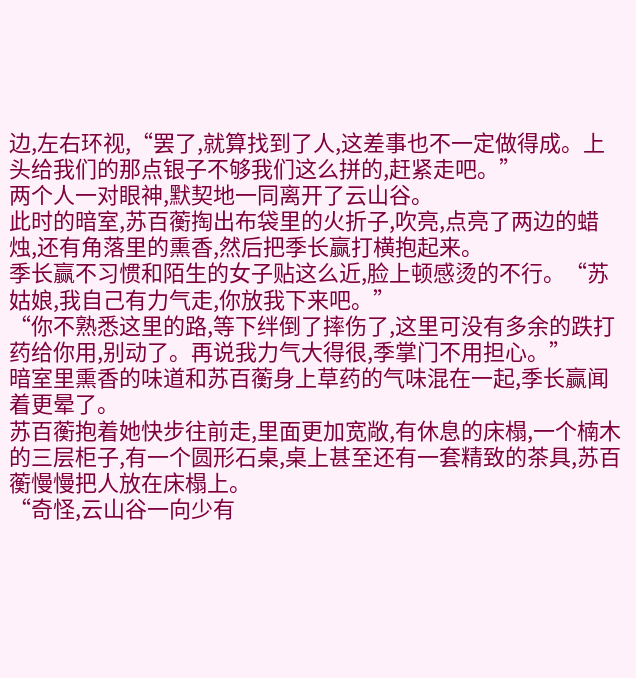边,左右环视,“罢了,就算找到了人,这差事也不一定做得成。上头给我们的那点银子不够我们这么拼的,赶紧走吧。”
两个人一对眼神,默契地一同离开了云山谷。
此时的暗室,苏百蘅掏出布袋里的火折子,吹亮,点亮了两边的蜡烛,还有角落里的熏香,然后把季长赢打横抱起来。
季长赢不习惯和陌生的女子贴这么近,脸上顿感烫的不行。“苏姑娘,我自己有力气走,你放我下来吧。”
“你不熟悉这里的路,等下绊倒了摔伤了,这里可没有多余的跌打药给你用,别动了。再说我力气大得很,季掌门不用担心。”
暗室里熏香的味道和苏百蘅身上草药的气味混在一起,季长赢闻着更晕了。
苏百蘅抱着她快步往前走,里面更加宽敞,有休息的床榻,一个楠木的三层柜子,有一个圆形石桌,桌上甚至还有一套精致的茶具,苏百蘅慢慢把人放在床榻上。
“奇怪,云山谷一向少有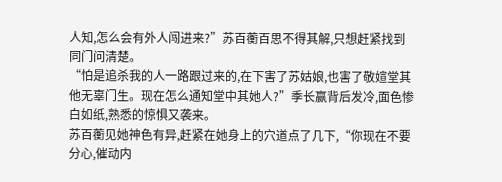人知,怎么会有外人闯进来?”苏百蘅百思不得其解,只想赶紧找到同门问清楚。
“怕是追杀我的人一路跟过来的,在下害了苏姑娘,也害了敬媗堂其他无辜门生。现在怎么通知堂中其她人?”季长赢背后发冷,面色惨白如纸,熟悉的惊惧又袭来。
苏百蘅见她神色有异,赶紧在她身上的穴道点了几下,“你现在不要分心,催动内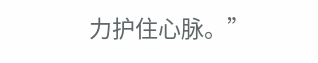力护住心脉。”